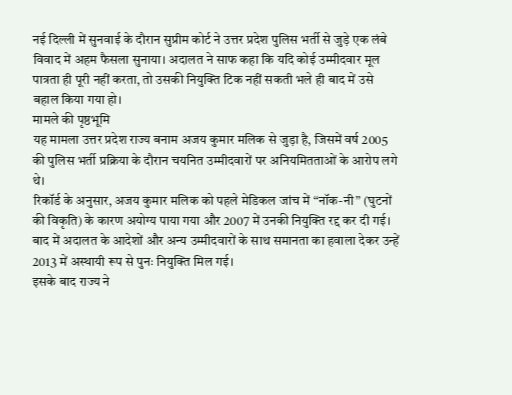नई दिल्ली में सुनवाई के दौरान सुप्रीम कोर्ट ने उत्तर प्रदेश पुलिस भर्ती से जुड़े एक लंबे विवाद में अहम फैसला सुनाया। अदालत ने साफ कहा कि यदि कोई उम्मीदवार मूल पात्रता ही पूरी नहीं करता, तो उसकी नियुक्ति टिक नहीं सकती भले ही बाद में उसे बहाल किया गया हो।
मामले की पृष्ठभूमि
यह मामला उत्तर प्रदेश राज्य बनाम अजय कुमार मलिक से जुड़ा है, जिसमें वर्ष 2005 की पुलिस भर्ती प्रक्रिया के दौरान चयनित उम्मीदवारों पर अनियमितताओं के आरोप लगे थे।
रिकॉर्ड के अनुसार, अजय कुमार मलिक को पहले मेडिकल जांच में “नॉक-नी” (घुटनों की विकृति) के कारण अयोग्य पाया गया और 2007 में उनकी नियुक्ति रद्द कर दी गई। बाद में अदालत के आदेशों और अन्य उम्मीदवारों के साथ समानता का हवाला देकर उन्हें 2013 में अस्थायी रूप से पुनः नियुक्ति मिल गई।
इसके बाद राज्य ने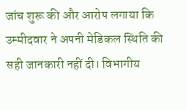जांच शुरू की और आरोप लगाया कि उम्मीदवार ने अपनी मेडिकल स्थिति की सही जानकारी नहीं दी। विभागीय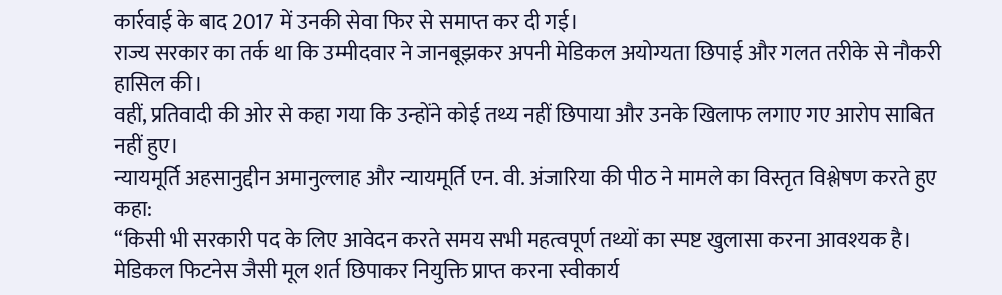कार्रवाई के बाद 2017 में उनकी सेवा फिर से समाप्त कर दी गई।
राज्य सरकार का तर्क था कि उम्मीदवार ने जानबूझकर अपनी मेडिकल अयोग्यता छिपाई और गलत तरीके से नौकरी हासिल की।
वहीं, प्रतिवादी की ओर से कहा गया कि उन्होंने कोई तथ्य नहीं छिपाया और उनके खिलाफ लगाए गए आरोप साबित नहीं हुए।
न्यायमूर्ति अहसानुद्दीन अमानुल्लाह और न्यायमूर्ति एन. वी. अंजारिया की पीठ ने मामले का विस्तृत विश्लेषण करते हुए कहा:
“किसी भी सरकारी पद के लिए आवेदन करते समय सभी महत्वपूर्ण तथ्यों का स्पष्ट खुलासा करना आवश्यक है। मेडिकल फिटनेस जैसी मूल शर्त छिपाकर नियुक्ति प्राप्त करना स्वीकार्य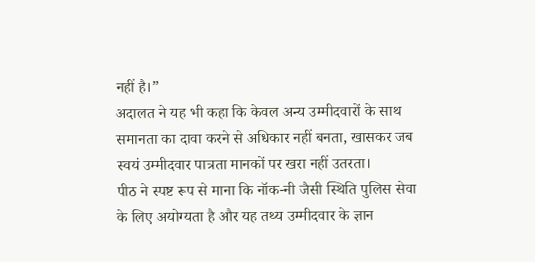नहीं है।”
अदालत ने यह भी कहा कि केवल अन्य उम्मीदवारों के साथ समानता का दावा करने से अधिकार नहीं बनता, खासकर जब स्वयं उम्मीदवार पात्रता मानकों पर खरा नहीं उतरता।
पीठ ने स्पष्ट रूप से माना कि नॉक-नी जैसी स्थिति पुलिस सेवा के लिए अयोग्यता है और यह तथ्य उम्मीदवार के ज्ञान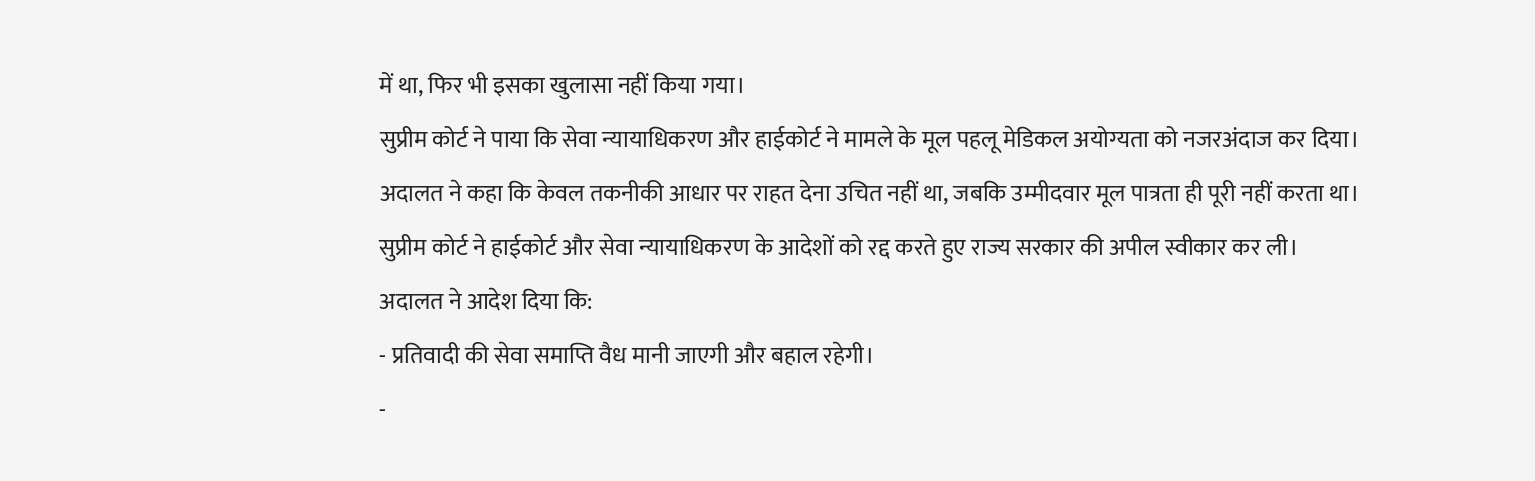में था, फिर भी इसका खुलासा नहीं किया गया।
सुप्रीम कोर्ट ने पाया कि सेवा न्यायाधिकरण और हाईकोर्ट ने मामले के मूल पहलू मेडिकल अयोग्यता को नजरअंदाज कर दिया।
अदालत ने कहा कि केवल तकनीकी आधार पर राहत देना उचित नहीं था, जबकि उम्मीदवार मूल पात्रता ही पूरी नहीं करता था।
सुप्रीम कोर्ट ने हाईकोर्ट और सेवा न्यायाधिकरण के आदेशों को रद्द करते हुए राज्य सरकार की अपील स्वीकार कर ली।
अदालत ने आदेश दिया कि:
- प्रतिवादी की सेवा समाप्ति वैध मानी जाएगी और बहाल रहेगी।
-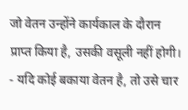जो वेतन उन्होंने कार्यकाल के दौरान प्राप्त किया है, उसकी वसूली नहीं होगी।
- यदि कोई बकाया वेतन है, तो उसे चार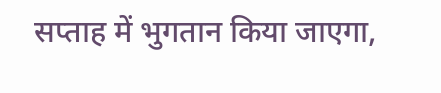सप्ताह में भुगतान किया जाएगा,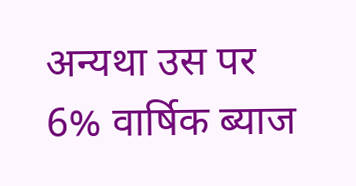अन्यथा उस पर 6% वार्षिक ब्याज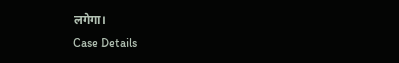लगेगा।
Case Details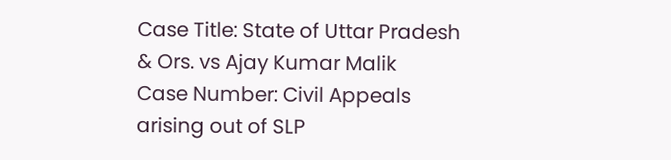Case Title: State of Uttar Pradesh & Ors. vs Ajay Kumar Malik
Case Number: Civil Appeals arising out of SLP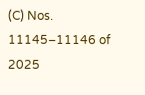(C) Nos. 11145–11146 of 2025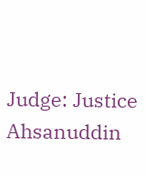Judge: Justice Ahsanuddin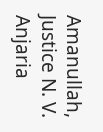Amanullah, Justice N. V. Anjaria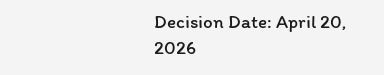Decision Date: April 20, 2026